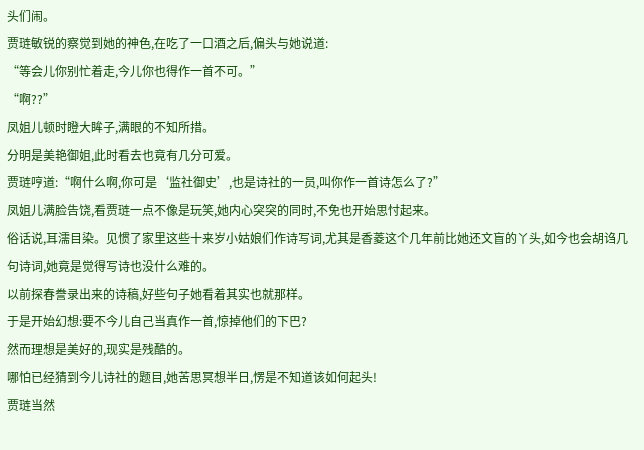头们闹。
贾琏敏锐的察觉到她的神色,在吃了一口酒之后,偏头与她说道:
“等会儿你别忙着走,今儿你也得作一首不可。”
“啊??”
凤姐儿顿时瞪大眸子,满眼的不知所措。
分明是美艳御姐,此时看去也竟有几分可爱。
贾琏哼道:“啊什么啊,你可是‘监社御史’,也是诗社的一员,叫你作一首诗怎么了?”
凤姐儿满脸告饶,看贾琏一点不像是玩笑,她内心突突的同时,不免也开始思忖起来。
俗话说,耳濡目染。见惯了家里这些十来岁小姑娘们作诗写词,尤其是香菱这个几年前比她还文盲的丫头,如今也会胡诌几句诗词,她竟是觉得写诗也没什么难的。
以前探春誊录出来的诗稿,好些句子她看着其实也就那样。
于是开始幻想:要不今儿自己当真作一首,惊掉他们的下巴?
然而理想是美好的,现实是残酷的。
哪怕已经猜到今儿诗社的题目,她苦思冥想半日,愣是不知道该如何起头!
贾琏当然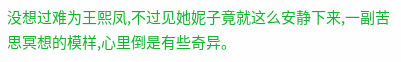没想过难为王熙凤,不过见她妮子竟就这么安静下来,一副苦思冥想的模样,心里倒是有些奇异。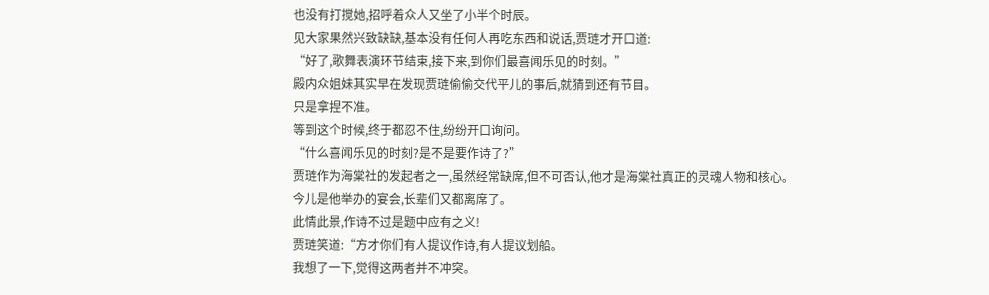也没有打搅她,招呼着众人又坐了小半个时辰。
见大家果然兴致缺缺,基本没有任何人再吃东西和说话,贾琏才开口道:
“好了,歌舞表演环节结束,接下来,到你们最喜闻乐见的时刻。”
殿内众姐妹其实早在发现贾琏偷偷交代平儿的事后,就猜到还有节目。
只是拿捏不准。
等到这个时候,终于都忍不住,纷纷开口询问。
“什么喜闻乐见的时刻?是不是要作诗了?”
贾琏作为海棠社的发起者之一,虽然经常缺席,但不可否认,他才是海棠社真正的灵魂人物和核心。
今儿是他举办的宴会,长辈们又都离席了。
此情此景,作诗不过是题中应有之义!
贾琏笑道:“方才你们有人提议作诗,有人提议划船。
我想了一下,觉得这两者并不冲突。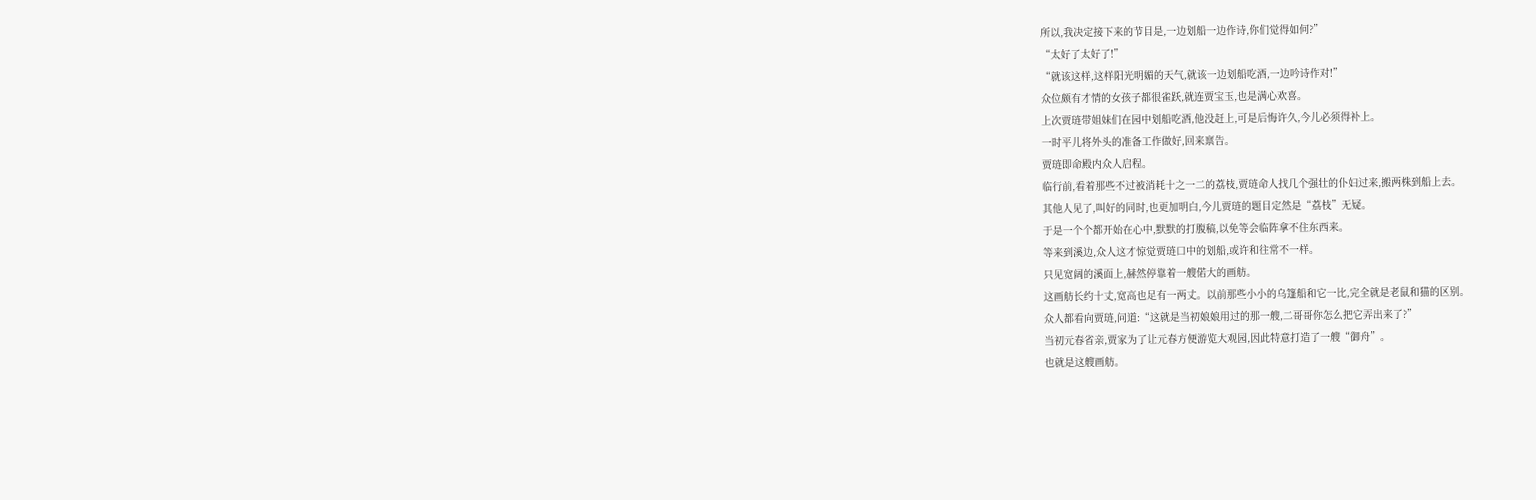所以,我决定接下来的节目是,一边划船一边作诗,你们觉得如何?”
“太好了太好了!”
“就该这样,这样阳光明媚的天气,就该一边划船吃酒,一边吟诗作对!”
众位颇有才情的女孩子都很雀跃,就连贾宝玉,也是满心欢喜。
上次贾琏带姐妹们在园中划船吃酒,他没赶上,可是后悔许久,今儿必须得补上。
一时平儿将外头的准备工作做好,回来禀告。
贾琏即命殿内众人启程。
临行前,看着那些不过被消耗十之一二的荔枝,贾琏命人找几个强壮的仆妇过来,搬两株到船上去。
其他人见了,叫好的同时,也更加明白,今儿贾琏的题目定然是“荔枝”无疑。
于是一个个都开始在心中,默默的打腹稿,以免等会临阵拿不住东西来。
等来到溪边,众人这才惊觉贾琏口中的划船,或许和往常不一样。
只见宽阔的溪面上,赫然停靠着一艘偌大的画舫。
这画舫长约十丈,宽高也足有一两丈。以前那些小小的乌篷船和它一比,完全就是老鼠和猫的区别。
众人都看向贾琏,问道:“这就是当初娘娘用过的那一艘,二哥哥你怎么把它弄出来了?”
当初元春省亲,贾家为了让元春方便游览大观园,因此特意打造了一艘“御舟”。
也就是这艘画舫。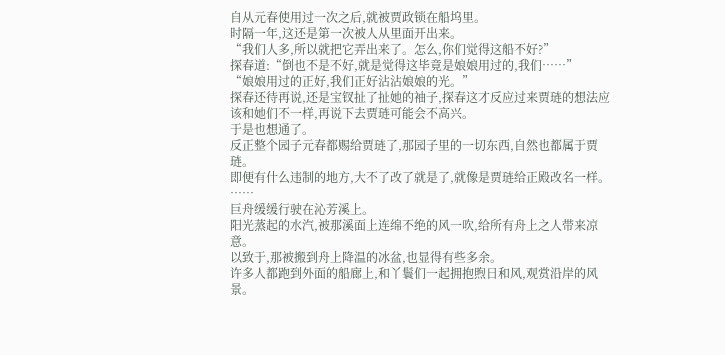自从元春使用过一次之后,就被贾政锁在船坞里。
时隔一年,这还是第一次被人从里面开出来。
“我们人多,所以就把它弄出来了。怎么,你们觉得这船不好?”
探春道:“倒也不是不好,就是觉得这毕竟是娘娘用过的,我们……”
“娘娘用过的正好,我们正好沾沾娘娘的光。”
探春还待再说,还是宝钗扯了扯她的袖子,探春这才反应过来贾琏的想法应该和她们不一样,再说下去贾琏可能会不高兴。
于是也想通了。
反正整个园子元春都赐给贾琏了,那园子里的一切东西,自然也都属于贾琏。
即便有什么违制的地方,大不了改了就是了,就像是贾琏给正殿改名一样。
……
巨舟缓缓行驶在沁芳溪上。
阳光蒸起的水汽,被那溪面上连绵不绝的风一吹,给所有舟上之人带来凉意。
以致于,那被搬到舟上降温的冰盆,也显得有些多余。
许多人都跑到外面的船廊上,和丫鬟们一起拥抱煦日和风,观赏沿岸的风景。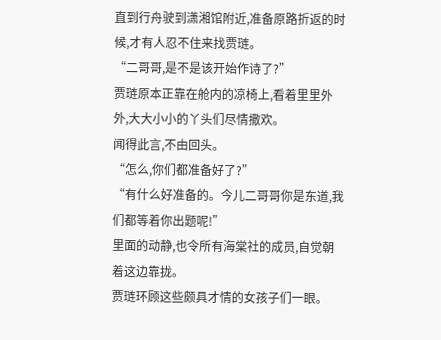直到行舟驶到潇湘馆附近,准备原路折返的时候,才有人忍不住来找贾琏。
“二哥哥,是不是该开始作诗了?”
贾琏原本正靠在舱内的凉椅上,看着里里外外,大大小小的丫头们尽情撒欢。
闻得此言,不由回头。
“怎么,你们都准备好了?”
“有什么好准备的。今儿二哥哥你是东道,我们都等着你出题呢!”
里面的动静,也令所有海棠社的成员,自觉朝着这边靠拢。
贾琏环顾这些颇具才情的女孩子们一眼。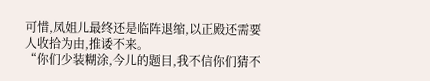可惜,凤姐儿最终还是临阵退缩,以正殿还需要人收拾为由,推诿不来。
“你们少装糊涂,今儿的题目,我不信你们猜不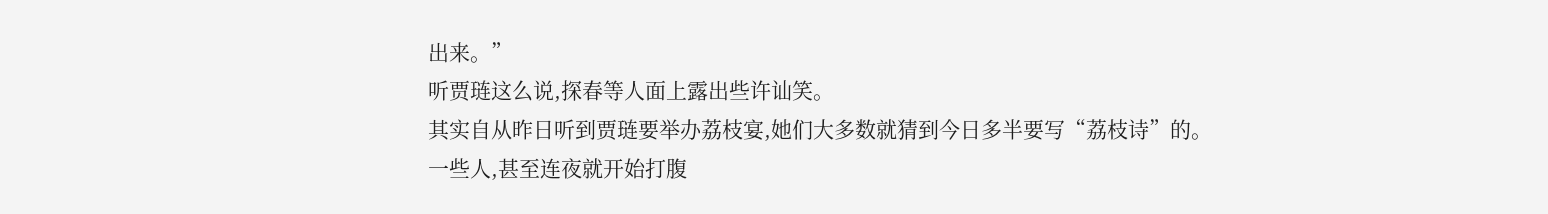出来。”
听贾琏这么说,探春等人面上露出些许讪笑。
其实自从昨日听到贾琏要举办荔枝宴,她们大多数就猜到今日多半要写“荔枝诗”的。
一些人,甚至连夜就开始打腹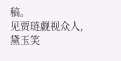稿。
见贾琏觑视众人,黛玉笑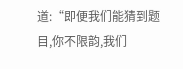道:“即便我们能猜到题目,你不限韵,我们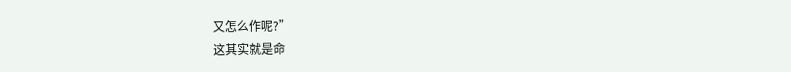又怎么作呢?”
这其实就是命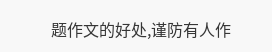题作文的好处,谨防有人作